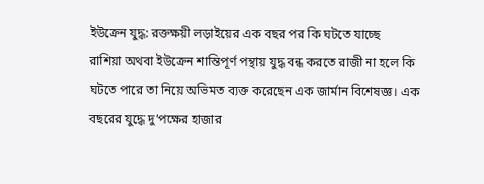ইউক্রেন যুদ্ধ: রক্তক্ষয়ী লড়াইয়ের এক বছর পর কি ঘটতে যাচ্ছে
রাশিয়া অথবা ইউক্রেন শান্তিপূর্ণ পন্থায় যুদ্ধ বন্ধ করতে রাজী না হলে কি ঘটতে পারে তা নিয়ে অভিমত ব্যক্ত করেছেন এক জার্মান বিশেষজ্ঞ। এক বছরের যুদ্ধে দু’পক্ষের হাজার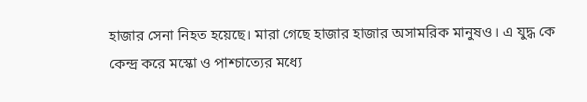হাজার সেনা নিহত হয়েছে। মারা গেছে হাজার হাজার অসামরিক মানুষও। এ যুদ্ধ কে কেন্দ্র করে মস্কো ও পাশ্চাত্যের মধ্যে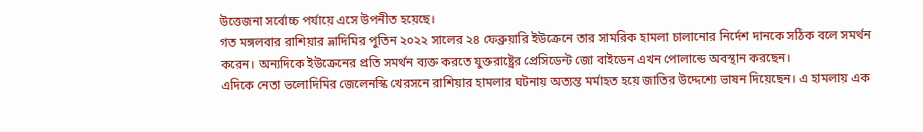উত্তেজনা সর্বোচ্চ পর্যায়ে এসে উপনীত হয়েছে।
গত মঙ্গলবার রাশিয়ার ভ্লাদিমির পুতিন ২০২২ সালের ২৪ ফেব্রুয়ারি ইউক্রেনে তার সামরিক হামলা চালানোর নির্দেশ দানকে সঠিক বলে সমর্থন করেন। অন্যদিকে ইউক্রেনের প্রতি সমর্থন ব্যক্ত করতে যুক্তরাষ্ট্রের প্রেসিডেন্ট জো বাইডেন এখন পোলান্ডে অবস্থান করছেন।
এদিকে নেতা ভলোদিমির জেলেনস্কি খেরসনে রাশিয়ার হামলার ঘটনায় অত্যন্ত মর্মাহত হয়ে জাতির উদ্দেশ্যে ভাষন দিয়েছেন। এ হামলায় এক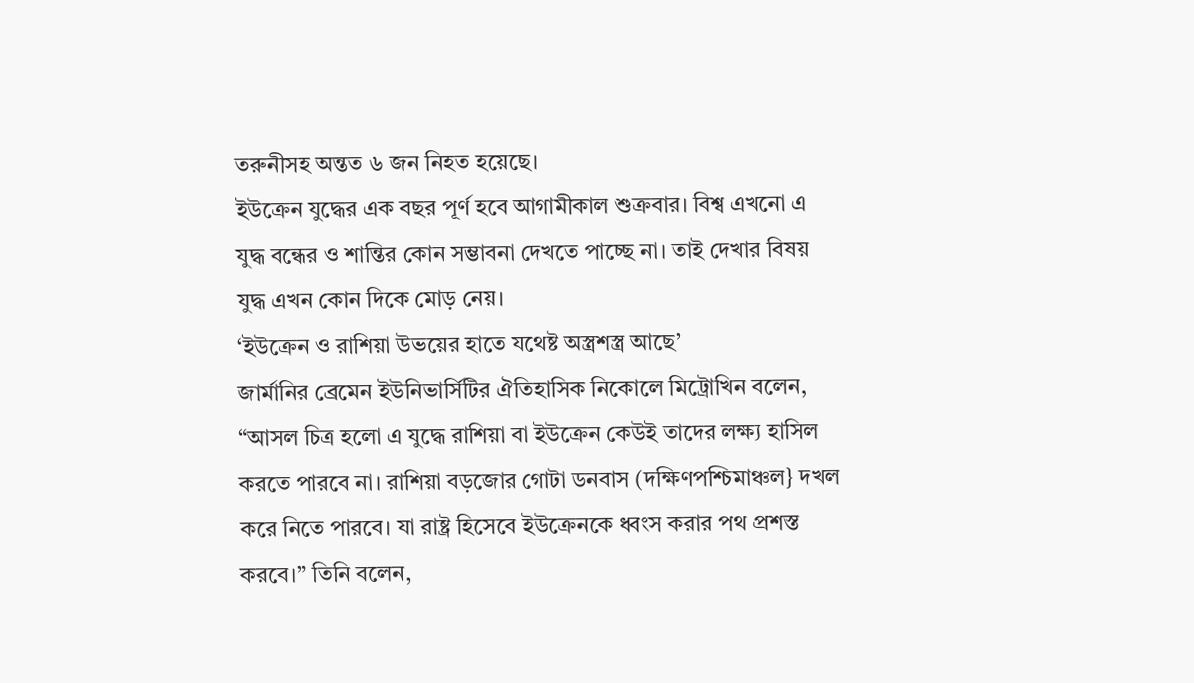তরুনীসহ অন্তত ৬ জন নিহত হয়েছে।
ইউক্রেন যুদ্ধের এক বছর পূর্ণ হবে আগামীকাল শুক্রবার। বিশ্ব এখনো এ যুদ্ধ বন্ধের ও শান্তির কোন সম্ভাবনা দেখতে পাচ্ছে না। তাই দেখার বিষয় যুদ্ধ এখন কোন দিকে মোড় নেয়।
‘ইউক্রেন ও রাশিয়া উভয়ের হাতে যথেষ্ট অস্ত্রশস্ত্র আছে’
জার্মানির ব্রেমেন ইউনিভার্সিটির ঐতিহাসিক নিকোলে মিট্রোখিন বলেন, “আসল চিত্র হলো এ যুদ্ধে রাশিয়া বা ইউক্রেন কেউই তাদের লক্ষ্য হাসিল করতে পারবে না। রাশিয়া বড়জোর গোটা ডনবাস (দক্ষিণপশ্চিমাঞ্চল} দখল করে নিতে পারবে। যা রাষ্ট্র হিসেবে ইউক্রেনকে ধ্বংস করার পথ প্রশস্ত করবে।” তিনি বলেন,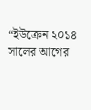“ইউক্রেন ২০১৪ সালের আগের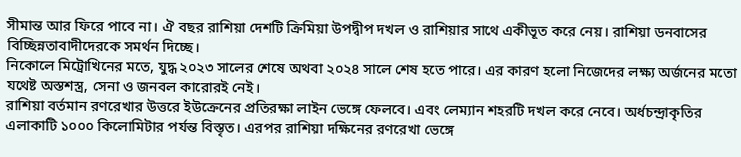সীমান্ত আর ফিরে পাবে না। ঐ বছর রাশিয়া দেশটি ক্রিমিয়া উপদ্বীপ দখল ও রাশিয়ার সাথে একীভূত করে নেয়। রাশিয়া ডনবাসের বিচ্ছিন্নতাবাদীদেরকে সমর্থন দিচ্ছে।
নিকোলে মিট্রোখিনের মতে, যুদ্ধ ২০২৩ সালের শেষে অথবা ২০২৪ সালে শেষ হতে পারে। এর কারণ হলো নিজেদের লক্ষ্য অর্জনের মতো যথেষ্ট অস্তশস্ত্র, সেনা ও জনবল কারোরই নেই।
রাশিয়া বর্তমান রণরেখার উত্তরে ইউক্রেনের প্রতিরক্ষা লাইন ভেঙ্গে ফেলবে। এবং লেম্যান শহরটি দখল করে নেবে। অর্ধচন্দ্রাকৃতির এলাকাটি ১০০০ কিলোমিটার পর্যন্ত বিস্তৃত। এরপর রাশিয়া দক্ষিনের রণরেখা ভেঙ্গে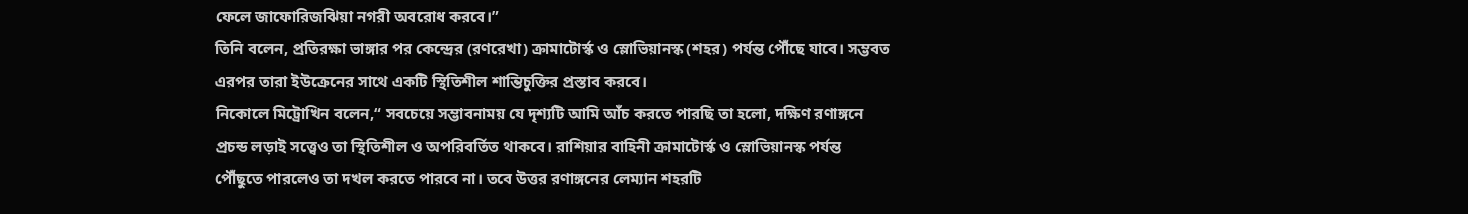ফেলে জাফোরিজঝিয়া নগরী অবরোধ করবে।”
তিনি বলেন, প্রতিরক্ষা ভাঙ্গার পর কেন্দ্রের (রণরেখা) ক্রামাটোর্স্ক ও স্লোভিয়ানস্ক (শহর) পর্যন্ত পৌঁছে যাবে। সম্ভবত এরপর তারা ইউক্রেনের সাথে একটি স্থিতিশীল শান্তিচুক্তির প্রস্তাব করবে।
নিকোলে মিট্রোখিন বলেন,“ সবচেয়ে সম্ভাবনাময় যে দৃশ্যটি আমি আঁচ করতে পারছি তা হলো, দক্ষিণ রণাঙ্গনে প্রচন্ড লড়াই সত্ত্বেও তা স্থিতিশীল ও অপরিবর্তিত থাকবে। রাশিয়ার বাহিনী ক্রামাটোর্স্ক ও স্লোভিয়ানস্ক পর্যন্ত পৌঁছুতে পারলেও তা দখল করতে পারবে না। তবে উত্তর রণাঙ্গনের লেম্যান শহরটি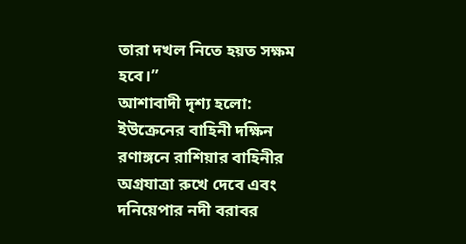তারা দখল নিতে হয়ত সক্ষম হবে।”
আশাবাদী দৃশ্য হলো: ইউক্রেনের বাহিনী দক্ষিন রণাঙ্গনে রাশিয়ার বাহিনীর অগ্রযাত্রা রুখে দেবে এবং দনিয়েপার নদী বরাবর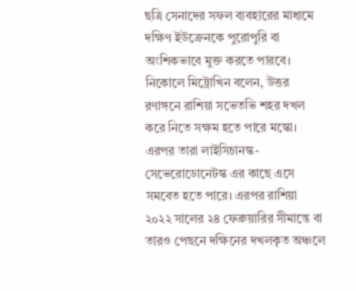ছত্রি সেনাদের সফল ব্যবহারের মাধ্যমে দক্ষিণ ইউক্রেনকে পুরোপুরি বা অংশিকভাবে মুক্ত করতে পারবে।
নিকোলে মিট্রোখিন বলেন, উত্তর রণাঙ্গনে রাশিয়া সভেতভি শহর দখল করে নিতে সক্ষম হতে পারে মস্কো। এরপর তারা লাইসিচানস্ক-সেভেরোডোনেটস্ক এর কাছে এসে সমবেত হতে পারে। এরপর রাশিয়া ২০২২ সালের ২৪ ফেব্রুয়ারির সীমান্তে বা তারও পেছনে দক্ষিনের দখলকৃত অঞ্চলে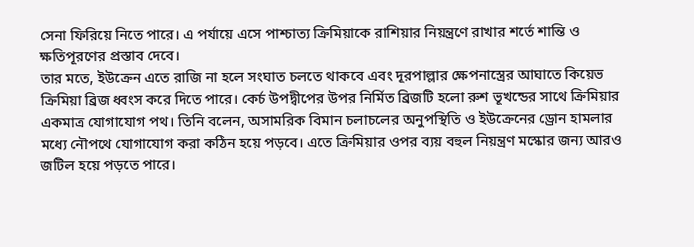সেনা ফিরিয়ে নিতে পারে। এ পর্যায়ে এসে পাশ্চাত্য ক্রিমিয়াকে রাশিয়ার নিয়ন্ত্রণে রাখার শর্তে শান্তি ও ক্ষতিপূরণের প্রস্তাব দেবে।
তার মতে, ইউক্রেন এতে রাজি না হলে সংঘাত চলতে থাকবে এবং দূরপাল্লার ক্ষেপনাস্ত্রের আঘাতে কিয়েভ ক্রিমিয়া ব্রিজ ধ্বংস করে দিতে পারে। কের্চ উপদ্বীপের উপর নির্মিত ব্রিজটি হলো রুশ ভূখন্ডের সাথে ক্রিমিয়ার একমাত্র যোগাযোগ পথ। তিনি বলেন, অসামরিক বিমান চলাচলের অনুপস্থিতি ও ইউক্রেনের ড্রোন হামলার মধ্যে নৌপথে যোগাযোগ করা কঠিন হয়ে পড়বে। এতে ক্রিমিয়ার ওপর ব্যয় বহুল নিয়ন্ত্রণ মস্কোর জন্য আরও জটিল হয়ে পড়তে পারে।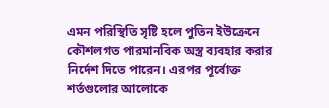এমন পরিস্থিতি সৃষ্টি হলে পুতিন ইউক্রেনে কৌশলগত পারমানবিক অস্ত্র ব্যবহার করার নির্দেশ দিতে পারেন। এরপর পূর্বোক্ত শর্তগুলোর আলোকে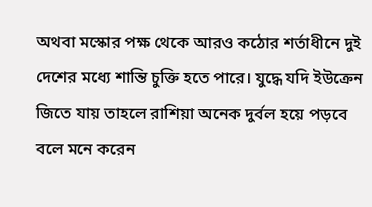অথবা মস্কোর পক্ষ থেকে আরও কঠোর শর্তাধীনে দুই দেশের মধ্যে শান্তি চুক্তি হতে পারে। যুদ্ধে যদি ইউক্রেন জিতে যায় তাহলে রাশিয়া অনেক দুর্বল হয়ে পড়বে বলে মনে করেন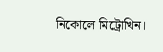নিকোলে মিট্রোখিন।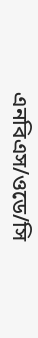এনবিএস/ওডে/সি